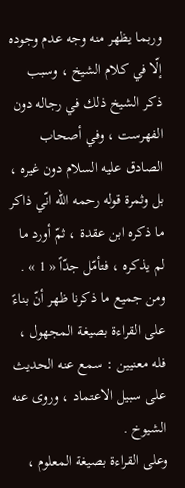وربما يظهر منه وجه عدم وجوده إلّا في كلام الشيخ ، وسبب ذكر الشيخ ذلك في رجاله دون الفهرست ، وفي أصحاب الصادق عليه السلام دون غيره ، بل وثمرة قوله رحمه الله انّي ذاكر ما ذكره ابن عقدة ، ثمّ أورد ما لم يذكره ، فتأمّل جدّاً « 1 » .
ومن جميع ما ذكرنا ظهر أنّ بناءً على القراءة بصيغة المجهول ، فله معنيين : سمع عنه الحديث على سبيل الاعتماد ، وروى عنه الشيوخ .
وعلى القراءة بصيغة المعلوم ،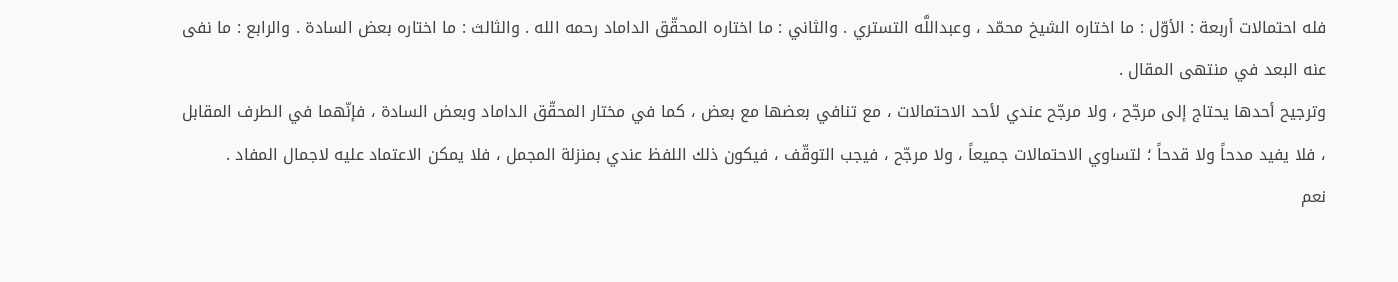فله احتمالات أربعة : الأوّل : ما اختاره الشيخ محمّد ، وعبداللَّه التستري . والثاني : ما اختاره المحقّق الداماد رحمه الله . والثالث : ما اختاره بعض السادة . والرابع : ما نفى عنه البعد في منتهى المقال .
وترجيح أحدها يحتاج إلى مرجّح ، ولا مرجّح عندي لأحد الاحتمالات ، مع تنافي بعضها مع بعض ، كما في مختار المحقّق الداماد وبعض السادة ، فإنّهما في الطرف المقابل ، فلا يفيد مدحاً ولا قدحاً ؛ لتساوي الاحتمالات جميعاً ، ولا مرجّح ، فيجب التوقّف ، فيكون ذلك اللفظ عندي بمنزلة المجمل ، فلا يمكن الاعتماد عليه لاجمال المفاد .
نعم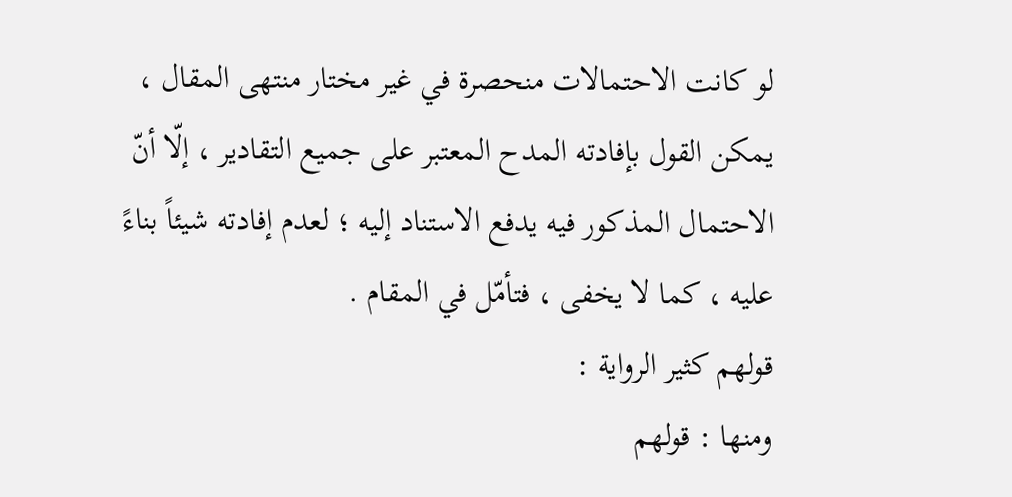لو كانت الاحتمالات منحصرة في غير مختار منتهى المقال ، يمكن القول بإفادته المدح المعتبر على جميع التقادير ، إلّا أنّ الاحتمال المذكور فيه يدفع الاستناد إليه ؛ لعدم إفادته شيئاً بناءً عليه ، كما لا يخفى ، فتأمّل في المقام .
قولهم كثير الرواية :
ومنها : قولهم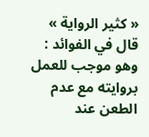« كثير الرواية » قال في الفوائد : وهو موجب للعمل بروايته مع عدم الطعن عند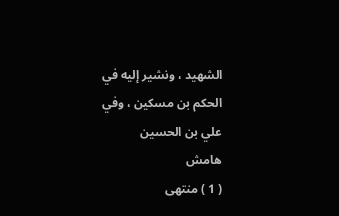الشهيد ، ونشير إليه في الحكم بن مسكين ، وفي علي بن الحسين
هامش
( 1 ) منتهى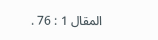المقال 1 : 76 .